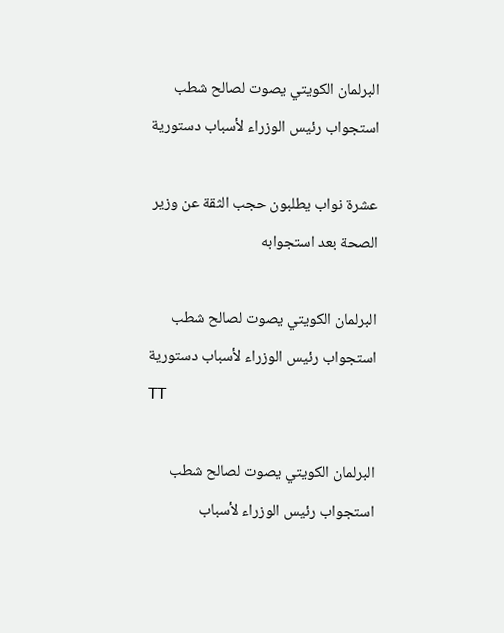البرلمان الكويتي يصوت لصالح شطب استجواب رئيس الوزراء لأسباب دستورية

عشرة نواب يطلبون حجب الثقة عن وزير الصحة بعد استجوابه

البرلمان الكويتي يصوت لصالح شطب استجواب رئيس الوزراء لأسباب دستورية
TT

البرلمان الكويتي يصوت لصالح شطب استجواب رئيس الوزراء لأسباب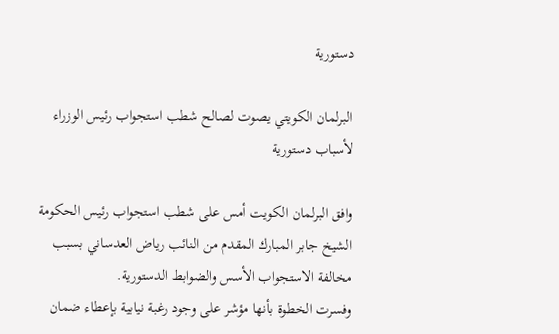دستورية

البرلمان الكويتي يصوت لصالح شطب استجواب رئيس الوزراء لأسباب دستورية

وافق البرلمان الكويت أمس على شطب استجواب رئيس الحكومة الشيخ جابر المبارك المقدم من النائب رياض العدساني بسبب مخالفة الاستجواب الأسس والضوابط الدستورية.
وفسرت الخطوة بأنها مؤشر على وجود رغبة نيابية بإعطاء ضمان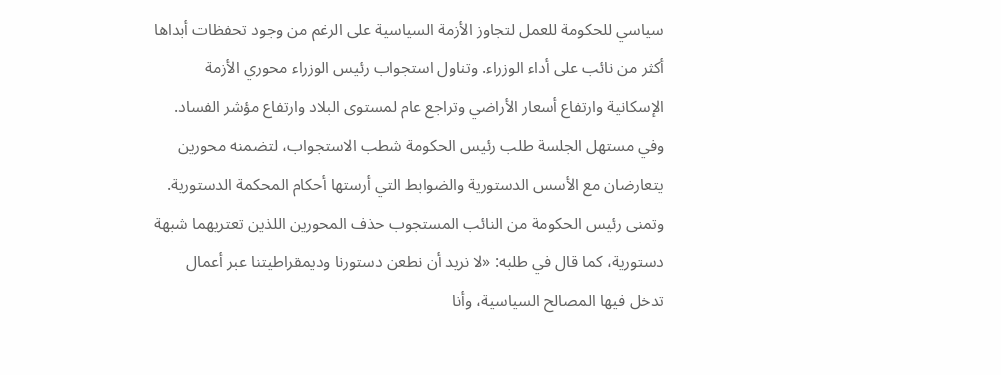سياسي للحكومة للعمل لتجاوز الأزمة السياسية على الرغم من وجود تحفظات أبداها أكثر من نائب على أداء الوزراء. وتناول استجواب رئيس الوزراء محوري الأزمة الإسكانية وارتفاع أسعار الأراضي وتراجع عام لمستوى البلاد وارتفاع مؤشر الفساد.
وفي مستهل الجلسة طلب رئيس الحكومة شطب الاستجواب، لتضمنه محورين يتعارضان مع الأسس الدستورية والضوابط التي أرستها أحكام المحكمة الدستورية. وتمنى رئيس الحكومة من النائب المستجوب حذف المحورين اللذين تعتريهما شبهة دستورية، كما قال في طلبه: «لا نريد أن نطعن دستورنا وديمقراطيتنا عبر أعمال تدخل فيها المصالح السياسية، وأنا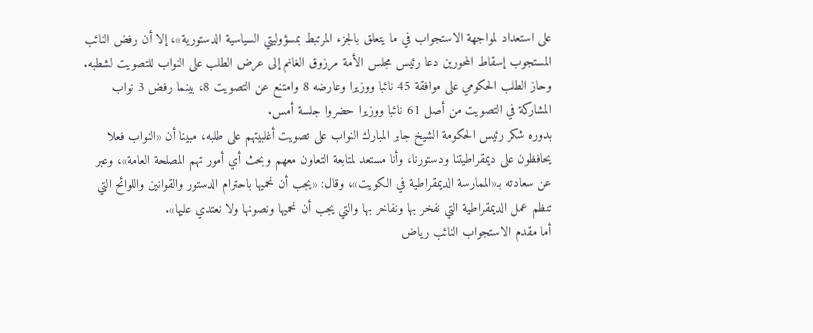على استعداد لمواجهة الاستجواب في ما يتعلق بالجزء المرتبط بمسؤوليتي السياسية الدستورية»، إلا أن رفض النائب المستجوب إسقاط المحورين دعا رئيس مجلس الأمة مرزوق الغانم إلى عرض الطلب على النواب للتصويت لشطبه.
وحاز الطلب الحكومي على موافقة 45 نائبا ووزيرا وعارضه 8 وامتنع عن التصويت 8، بينما رفض 3 نواب المشاركة في التصويت من أصل 61 نائبا ووزيرا حضروا جلسة أمس.
بدوره شكر رئيس الحكومة الشيخ جابر المبارك النواب على تصويت أغلبيتهم على طلبه، مبينا أن «النواب فعلا يحافظون على ديمقراطيتنا ودستورنا، وأنا مستعد لمتابعة التعاون معهم وبحث أي أمور تهم المصلحة العامة»، وعبر عن سعادته بـ«الممارسة الديمقراطية في الكويت»، وقال: «يجب أن نحميها باحترام الدستور والقوانين واللوائح التي تنظم عمل الديمقراطية التي نفخر بها ونفاخر بها والتي يجب أن نحميها ونصونها ولا نعتدي عليها».
أما مقدم الاستجواب النائب رياض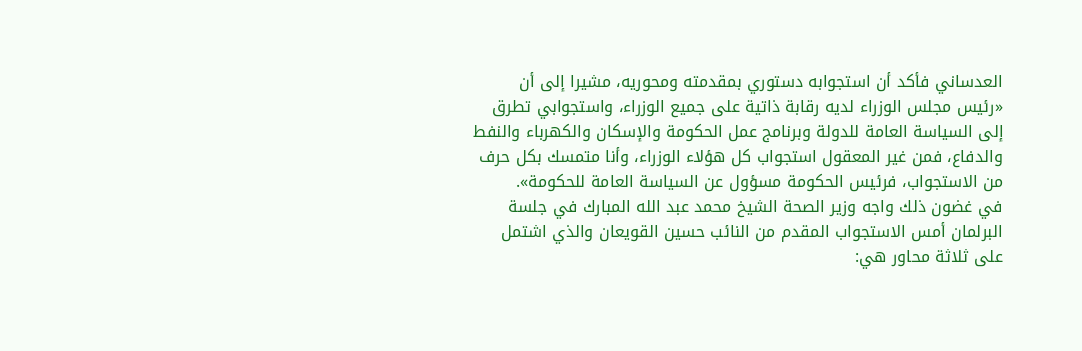العدساني فأكد أن استجوابه دستوري بمقدمته ومحوريه، مشيرا إلى أن «رئيس مجلس الوزراء لديه رقابة ذاتية على جميع الوزراء، واستجوابي تطرق إلى السياسة العامة للدولة وبرنامج عمل الحكومة والإسكان والكهرباء والنفط والدفاع، فمن غير المعقول استجواب كل هؤلاء الوزراء، وأنا متمسك بكل حرف من الاستجواب، فرئيس الحكومة مسؤول عن السياسة العامة للحكومة».
في غضون ذلك واجه وزير الصحة الشيخ محمد عبد الله المبارك في جلسة البرلمان أمس الاستجواب المقدم من النائب حسين القويعان والذي اشتمل على ثلاثة محاور هي: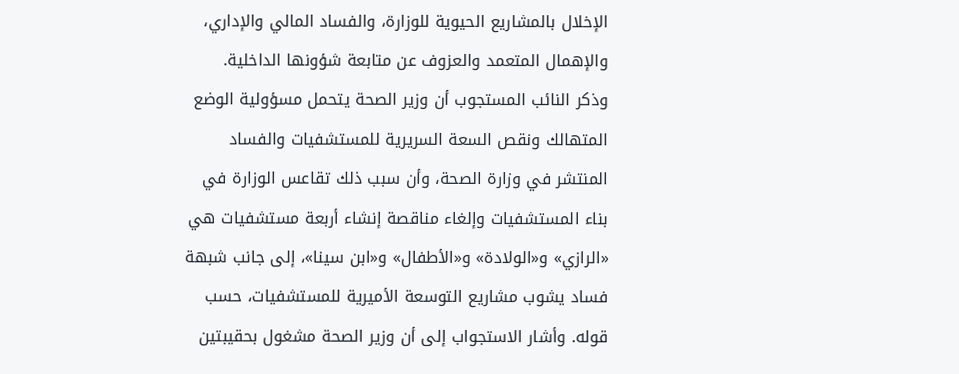الإخلال بالمشاريع الحيوية للوزارة، والفساد المالي والإداري، والإهمال المتعمد والعزوف عن متابعة شؤونها الداخلية.
وذكر النائب المستجوب أن وزير الصحة يتحمل مسؤولية الوضع المتهالك ونقص السعة السريرية للمستشفيات والفساد المنتشر في وزارة الصحة، وأن سبب ذلك تقاعس الوزارة في بناء المستشفيات وإلغاء مناقصة إنشاء أربعة مستشفيات هي «الرازي» و«الولادة» و«الأطفال» و«ابن سينا»، إلى جانب شبهة فساد يشوب مشاريع التوسعة الأميرية للمستشفيات، حسب قوله. وأشار الاستجواب إلى أن وزير الصحة مشغول بحقيبتين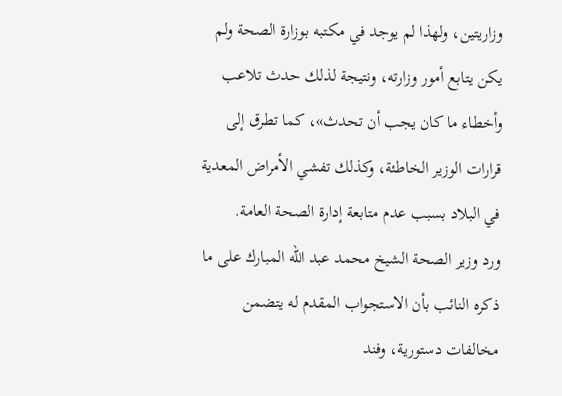وزاريتين، ولهذا لم يوجد في مكتبه بوزارة الصحة ولم يكن يتابع أمور وزارته، ونتيجة لذلك حدث تلاعب وأخطاء ما كان يجب أن تحدث»، كما تطرق إلى قرارات الوزير الخاطئة، وكذلك تفشي الأمراض المعدية في البلاد بسبب عدم متابعة إدارة الصحة العامة.
ورد وزير الصحة الشيخ محمد عبد الله المبارك على ما ذكره النائب بأن الاستجواب المقدم له يتضمن مخالفات دستورية، وفند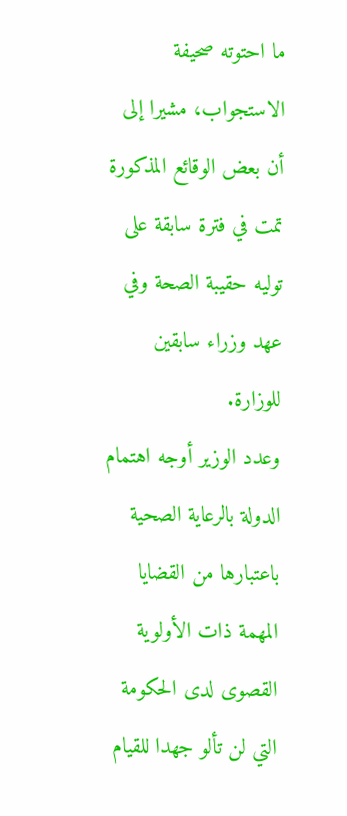ما احتوته صحيفة الاستجواب، مشيرا إلى أن بعض الوقائع المذكورة تمت في فترة سابقة على توليه حقيبة الصحة وفي عهد وزراء سابقين للوزارة.
وعدد الوزير أوجه اهتمام الدولة بالرعاية الصحية باعتبارها من القضايا المهمة ذات الأولوية القصوى لدى الحكومة التي لن تألو جهدا للقيام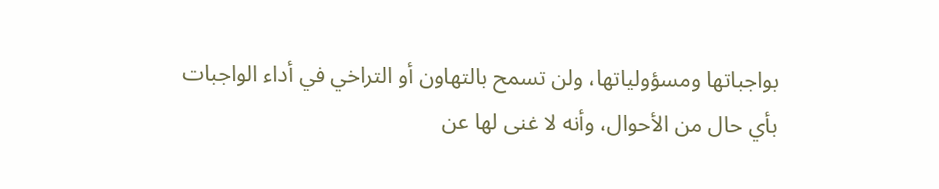بواجباتها ومسؤولياتها، ولن تسمح بالتهاون أو التراخي في أداء الواجبات بأي حال من الأحوال، وأنه لا غنى لها عن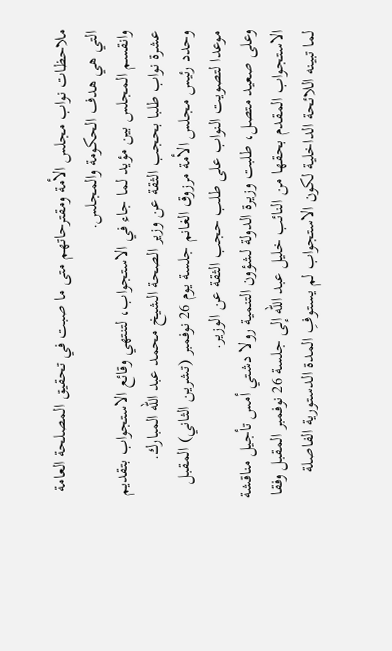ملاحظات نواب مجلس الأمة ومقترحاتهم متى ما صبت في تحقيق المصلحة العامة التي هي هدف الحكومة والمجلس.
وانقسم المجلس بين مؤيد لما جاء في الاستجواب، لتنتهي وقائع الاستجواب بتقديم عشرة نواب طلبا بحجب الثقة عن وزير الصحة الشيخ محمد عبد الله المبارك.
وحدد رئيس مجلس الأمة مرزوق الغانم جلسة يوم 26 نوفمبر (تشرين الثاني) المقبل موعدا لتصويت النواب على طلب حجب الثقة عن الوزير.
وعلى صعيد متصل، طلبت وزيرة الدولة لشؤون التنمية رولا دشتي أمس تأجيل مناقشة الاستجواب المقدم بحقها من النائب خليل عبد الله إلى جلسة 26 نوفمبر المقبل وفقا لما تبينه اللائحة الداخلية لكون الاستجواب لم يستوفِ المدة الدستورية الفاصلة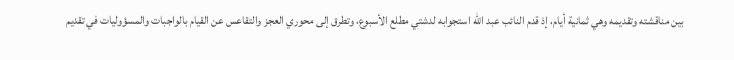بين مناقشته وتقديمه وهي ثمانية أيام، إذ قدم النائب عبد الله استجوابه لدشتي مطلع الأسبوع، وتطرق إلى محوري العجز والتقاعس عن القيام بالواجبات والمسؤوليات في تقديم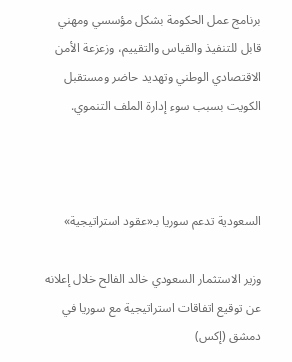برنامج عمل الحكومة بشكل مؤسسي ومهني قابل للتنفيذ والقياس والتقييم، وزعزعة الأمن الاقتصادي الوطني وتهديد حاضر ومستقبل الكويت بسبب سوء إدارة الملف التنموي.



السعودية تدعم سوريا بـ«عقود استراتيجية»

وزير الاستثمار السعودي خالد الفالح خلال إعلانه عن توقيع اتفاقات استراتيجية مع سوريا في دمشق (إكس)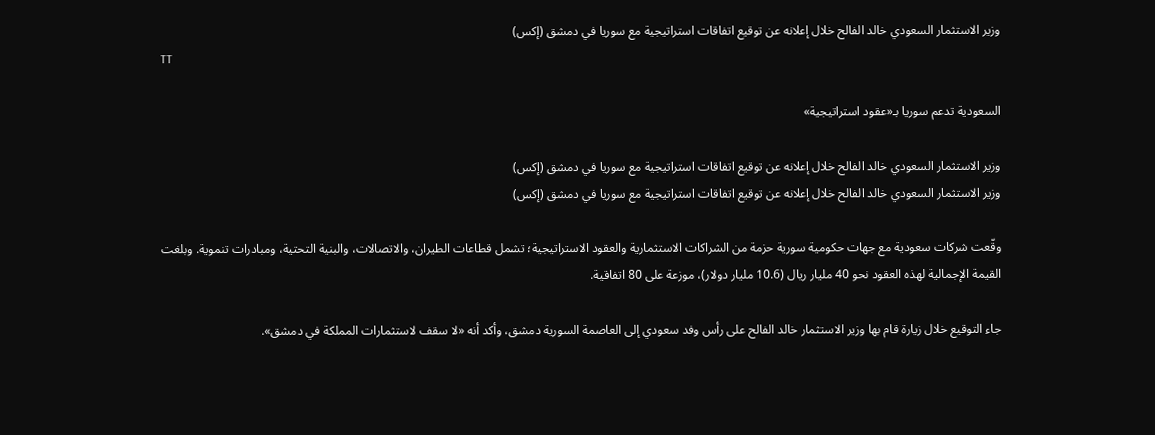وزير الاستثمار السعودي خالد الفالح خلال إعلانه عن توقيع اتفاقات استراتيجية مع سوريا في دمشق (إكس)
TT

السعودية تدعم سوريا بـ«عقود استراتيجية»

وزير الاستثمار السعودي خالد الفالح خلال إعلانه عن توقيع اتفاقات استراتيجية مع سوريا في دمشق (إكس)
وزير الاستثمار السعودي خالد الفالح خلال إعلانه عن توقيع اتفاقات استراتيجية مع سوريا في دمشق (إكس)

وقّعت شركات سعودية مع جهات حكومية سورية حزمة من الشراكات الاستثمارية والعقود الاستراتيجية؛ تشمل قطاعات الطيران، والاتصالات، والبنية التحتية، ومبادرات تنموية. وبلغت القيمة الإجمالية لهذه العقود نحو 40 مليار ريال (10.6 مليار دولار)، موزعة على 80 اتفاقية.

جاء التوقيع خلال زيارة قام بها وزير الاستثمار خالد الفالح على رأس وفد سعودي إلى العاصمة السورية دمشق، وأكد أنه «لا سقف لاستثمارات المملكة في دمشق».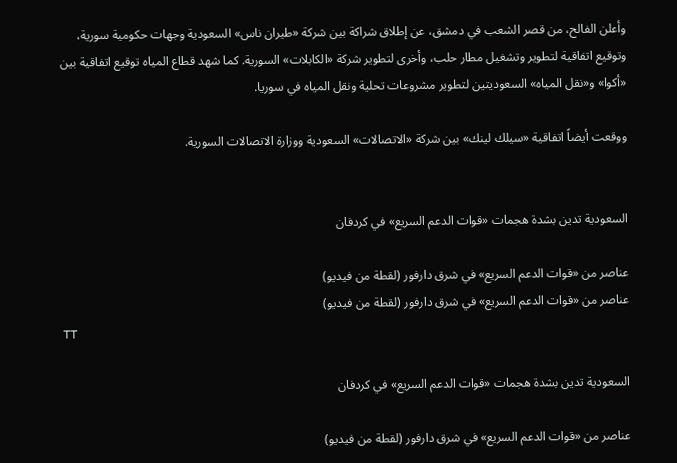وأعلن الفالح، من قصر الشعب في دمشق، عن إطلاق شراكة بين شركة «طيران ناس» السعودية وجهات حكومية سورية، وتوقيع اتفاقية لتطوير وتشغيل مطار حلب، وأخرى لتطوير شركة «الكابلات» السورية. كما شهد قطاع المياه توقيع اتفاقية بين «أكوا» و«نقل المياه» السعوديتين لتطوير مشروعات تحلية ونقل المياه في سوريا.

ووقعت أيضاً اتفاقية «سيلك لينك» بين شركة «الاتصالات» السعودية ووزارة الاتصالات السورية.


السعودية تدين بشدة هجمات «قوات الدعم السريع» في كردفان

عناصر من «قوات الدعم السريع» في شرق دارفور (لقطة من فيديو)
عناصر من «قوات الدعم السريع» في شرق دارفور (لقطة من فيديو)
TT

السعودية تدين بشدة هجمات «قوات الدعم السريع» في كردفان

عناصر من «قوات الدعم السريع» في شرق دارفور (لقطة من فيديو)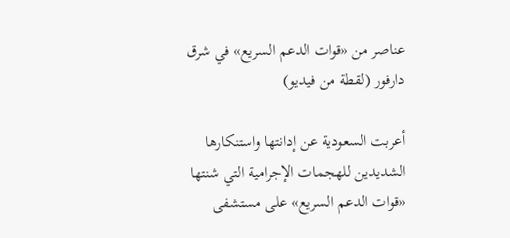عناصر من «قوات الدعم السريع» في شرق دارفور (لقطة من فيديو)

أعربت السعودية عن إدانتها واستنكارها الشديدين للهجمات الإجرامية التي شنتها «قوات الدعم السريع» على مستشفى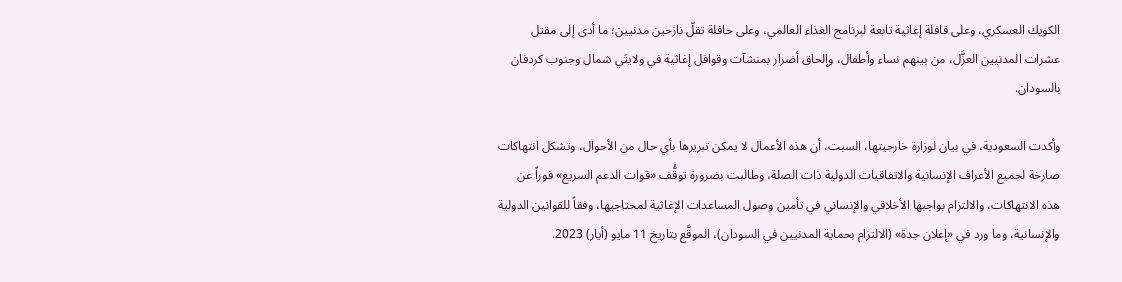الكويك العسكري، وعلى قافلة إغاثية تابعة لبرنامج الغذاء العالمي، وعلى حافلة تقلّ نازحين مدنيين؛ ما أدى إلى مقتل عشرات المدنيين العزَّل، من بينهم نساء وأطفال، وإلحاق أضرار بمنشآت وقوافل إغاثية في ولايتَي شمال وجنوب كردفان بالسودان.

وأكدت السعودية، في بيان لوزارة خارجيتها، السبت، أن هذه الأعمال لا يمكن تبريرها بأي حال من الأحوال، وتشكل انتهاكات صارخة لجميع الأعراف الإنسانية والاتفاقيات الدولية ذات الصلة، وطالبت بضرورة توقُّف «قوات الدعم السريع» فوراً عن هذه الانتهاكات، والالتزام بواجبها الأخلاقي والإنساني في تأمين وصول المساعدات الإغاثية لمحتاجيها، وفقاً للقوانين الدولية والإنسانية، وما ورد في «إعلان جدة» (الالتزام بحماية المدنيين في السودان)، الموقَّع بتاريخ 11 مايو (أيار) 2023.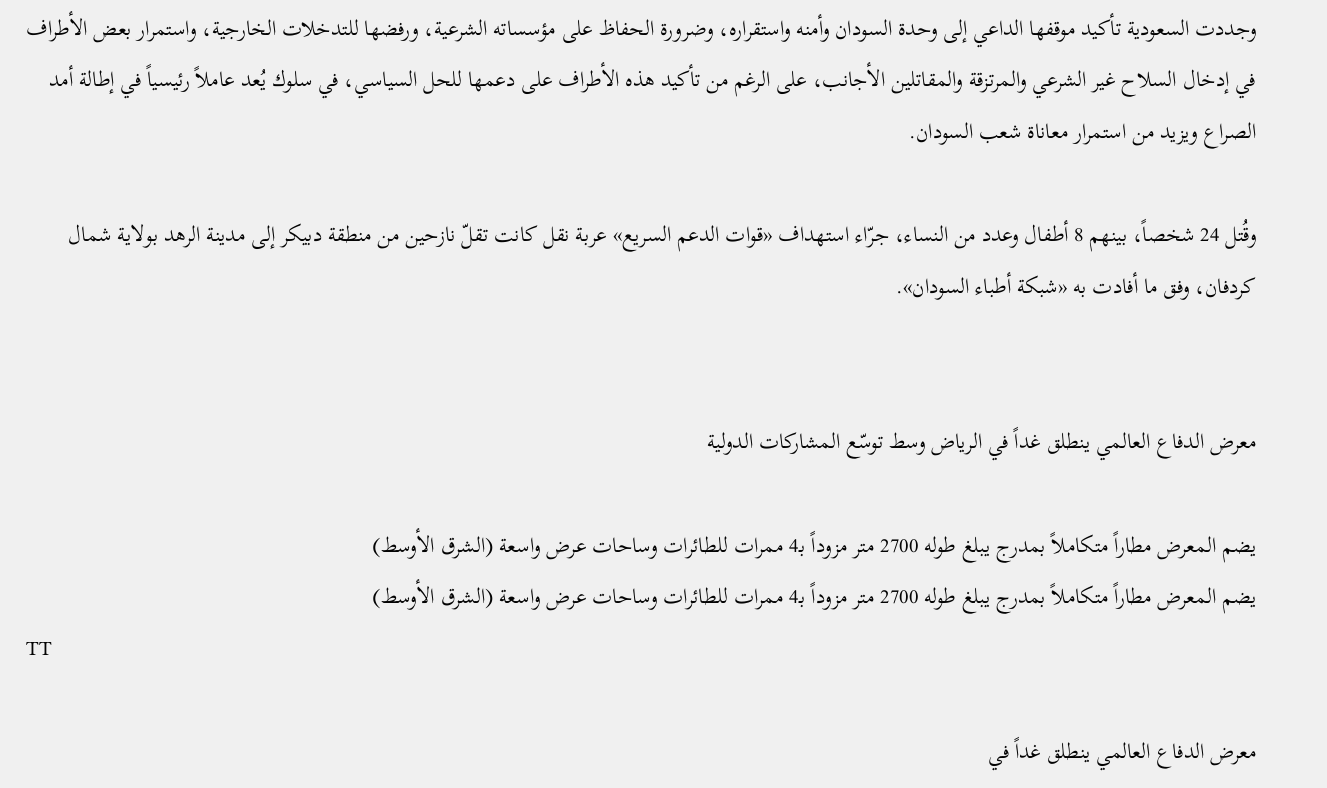وجددت السعودية تأكيد موقفها الداعي إلى وحدة السودان وأمنه واستقراره، وضرورة الحفاظ على مؤسساته الشرعية، ورفضها للتدخلات الخارجية، واستمرار بعض الأطراف في إدخال السلاح غير الشرعي والمرتزقة والمقاتلين الأجانب، على الرغم من تأكيد هذه الأطراف على دعمها للحل السياسي، في سلوك يُعد عاملاً رئيسياً في إطالة أمد الصراع ويزيد من استمرار معاناة شعب السودان.

وقُتل 24 شخصاً، بينهم 8 أطفال وعدد من النساء، جرّاء استهداف «قوات الدعم السريع» عربة نقل كانت تقلّ نازحين من منطقة دبيكر إلى مدينة الرهد بولاية شمال كردفان، وفق ما أفادت به «شبكة أطباء السودان».


معرض الدفاع العالمي ينطلق غداً في الرياض وسط توسّع المشاركات الدولية

يضم المعرض مطاراً متكاملاً بمدرج يبلغ طوله 2700 متر مزوداً بـ4 ممرات للطائرات وساحات عرض واسعة (الشرق الأوسط)
يضم المعرض مطاراً متكاملاً بمدرج يبلغ طوله 2700 متر مزوداً بـ4 ممرات للطائرات وساحات عرض واسعة (الشرق الأوسط)
TT

معرض الدفاع العالمي ينطلق غداً في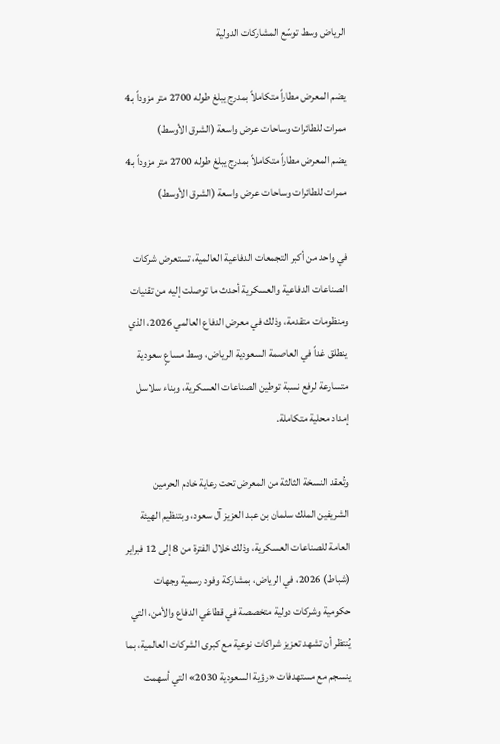الرياض وسط توسّع المشاركات الدولية

يضم المعرض مطاراً متكاملاً بمدرج يبلغ طوله 2700 متر مزوداً بـ4 ممرات للطائرات وساحات عرض واسعة (الشرق الأوسط)
يضم المعرض مطاراً متكاملاً بمدرج يبلغ طوله 2700 متر مزوداً بـ4 ممرات للطائرات وساحات عرض واسعة (الشرق الأوسط)

في واحد من أكبر التجمعات الدفاعية العالمية، تستعرض شركات الصناعات الدفاعية والعسكرية أحدث ما توصلت إليه من تقنيات ومنظومات متقدمة، وذلك في معرض الدفاع العالمي 2026، الذي ينطلق غداً في العاصمة السعودية الرياض، وسط مساعٍ سعودية متسارعة لرفع نسبة توطين الصناعات العسكرية، وبناء سلاسل إمداد محلية متكاملة.

وتُعقد النسخة الثالثة من المعرض تحت رعاية خادم الحرمين الشريفين الملك سلمان بن عبد العزيز آل سعود، وبتنظيم الهيئة العامة للصناعات العسكرية، وذلك خلال الفترة من 8 إلى 12 فبراير (شباط) 2026، في الرياض، بمشاركة وفود رسمية وجهات حكومية وشركات دولية متخصصة في قطاعَي الدفاع والأمن، التي يُنتظر أن تشهد تعزيز شراكات نوعية مع كبرى الشركات العالمية، بما ينسجم مع مستهدفات «رؤية السعودية 2030» التي أسهمت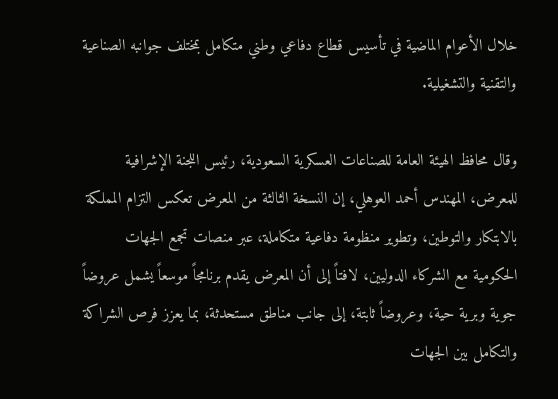خلال الأعوام الماضية في تأسيس قطاع دفاعي وطني متكامل بمختلف جوانبه الصناعية والتقنية والتشغيلية.

وقال محافظ الهيئة العامة للصناعات العسكرية السعودية، رئيس اللجنة الإشرافية للمعرض، المهندس أحمد العوهلي، إن النسخة الثالثة من المعرض تعكس التزام المملكة بالابتكار والتوطين، وتطوير منظومة دفاعية متكاملة، عبر منصات تجمع الجهات الحكومية مع الشركاء الدوليين، لافتاً إلى أن المعرض يقدم برنامجاً موسعاً يشمل عروضاً جوية وبرية حية، وعروضاً ثابتة، إلى جانب مناطق مستحدثة، بما يعزز فرص الشراكة والتكامل بين الجهات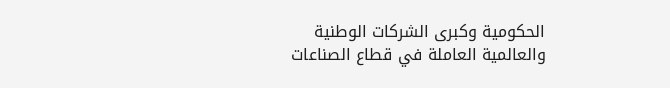الحكومية وكبرى الشركات الوطنية والعالمية العاملة في قطاع الصناعات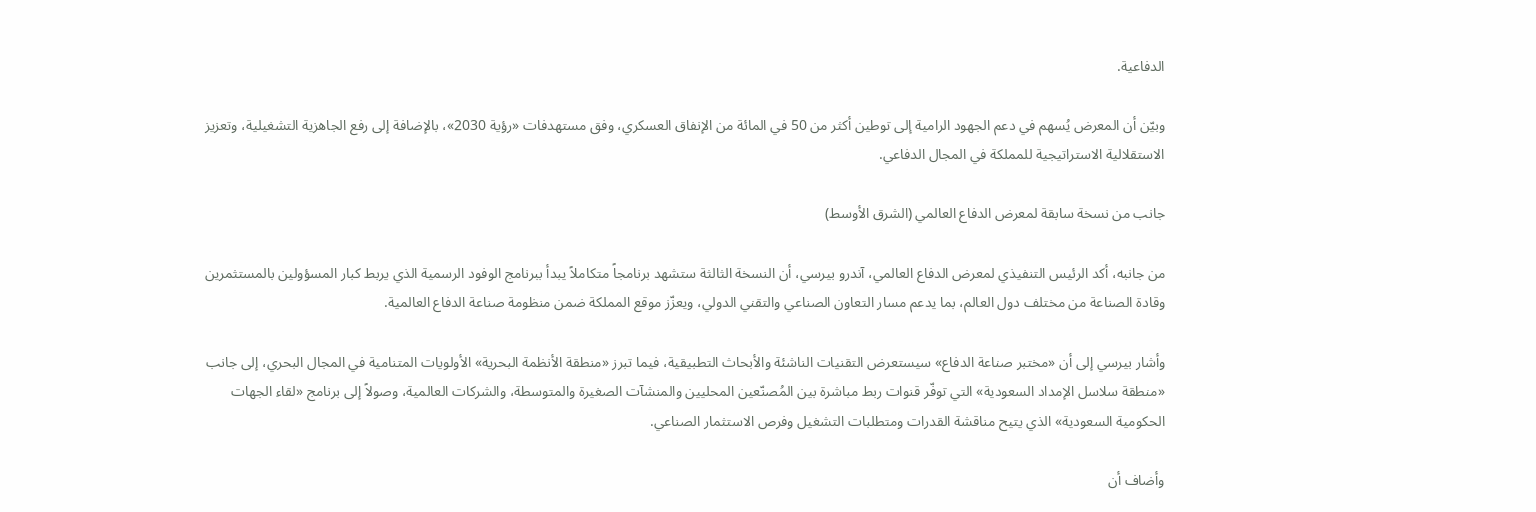الدفاعية.

وبيّن أن المعرض يُسهم في دعم الجهود الرامية إلى توطين أكثر من 50 في المائة من الإنفاق العسكري، وفق مستهدفات «رؤية 2030»، بالإضافة إلى رفع الجاهزية التشغيلية، وتعزيز الاستقلالية الاستراتيجية للمملكة في المجال الدفاعي.

جانب من نسخة سابقة لمعرض الدفاع العالمي (الشرق الأوسط)

من جانبه، أكد الرئيس التنفيذي لمعرض الدفاع العالمي، آندرو بيرسي، أن النسخة الثالثة ستشهد برنامجاً متكاملاً يبدأ ببرنامج الوفود الرسمية الذي يربط كبار المسؤولين بالمستثمرين وقادة الصناعة من مختلف دول العالم، بما يدعم مسار التعاون الصناعي والتقني الدولي، ويعزّز موقع المملكة ضمن منظومة صناعة الدفاع العالمية.

وأشار بيرسي إلى أن «مختبر صناعة الدفاع» سيستعرض التقنيات الناشئة والأبحاث التطبيقية، فيما تبرز «منطقة الأنظمة البحرية» الأولويات المتنامية في المجال البحري، إلى جانب «منطقة سلاسل الإمداد السعودية» التي توفّر قنوات ربط مباشرة بين المُصنّعين المحليين والمنشآت الصغيرة والمتوسطة، والشركات العالمية، وصولاً إلى برنامج «لقاء الجهات الحكومية السعودية» الذي يتيح مناقشة القدرات ومتطلبات التشغيل وفرص الاستثمار الصناعي.

وأضاف أن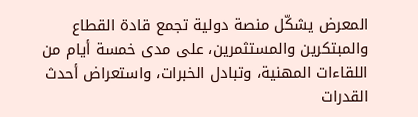المعرض يشكّل منصة دولية تجمع قادة القطاع والمبتكرين والمستثمرين، على مدى خمسة أيام من اللقاءات المهنية، وتبادل الخبرات، واستعراض أحدث القدرات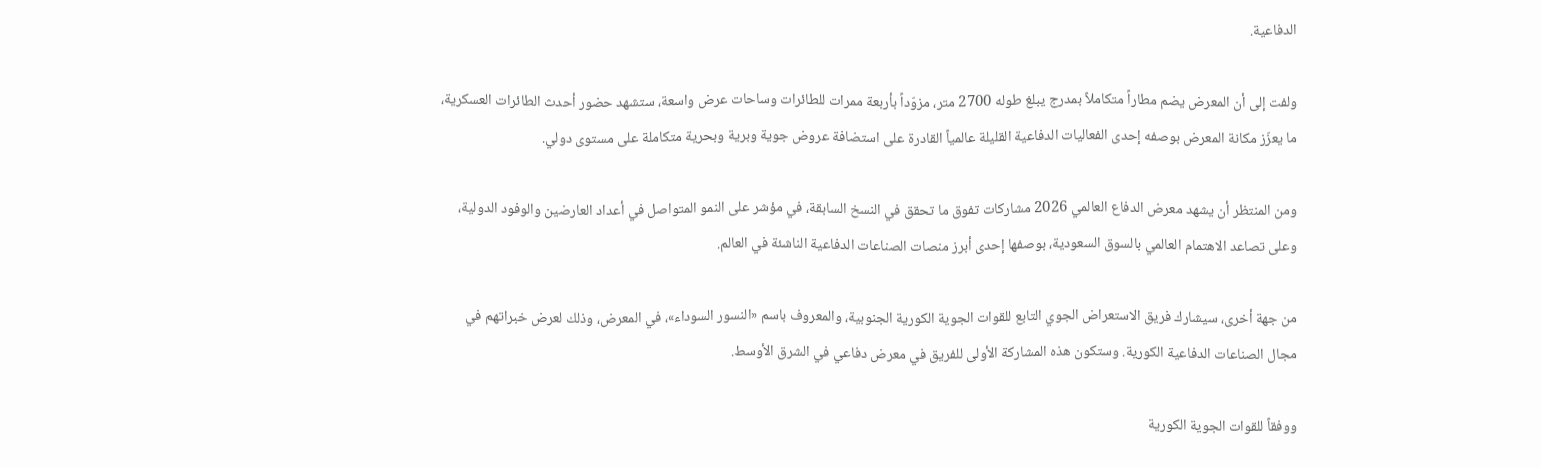الدفاعية.

ولفت إلى أن المعرض يضم مطاراً متكاملاً بمدرج يبلغ طوله 2700 متر، مزوّداً بأربعة ممرات للطائرات وساحات عرض واسعة، ستشهد حضور أحدث الطائرات العسكرية، ما يعزّز مكانة المعرض بوصفه إحدى الفعاليات الدفاعية القليلة عالمياً القادرة على استضافة عروض جوية وبرية وبحرية متكاملة على مستوى دولي.

ومن المنتظر أن يشهد معرض الدفاع العالمي 2026 مشاركات تفوق ما تحقق في النسخ السابقة، في مؤشر على النمو المتواصل في أعداد العارضين والوفود الدولية، وعلى تصاعد الاهتمام العالمي بالسوق السعودية، بوصفها إحدى أبرز منصات الصناعات الدفاعية الناشئة في العالم.

من جهة أخرى، سيشارك فريق الاستعراض الجوي التابع للقوات الجوية الكورية الجنوبية، والمعروف باسم «النسور السوداء»، في المعرض، وذلك لعرض خبراتهم في مجال الصناعات الدفاعية الكورية. وستكون هذه المشاركة الأولى للفريق في معرض دفاعي في الشرق الأوسط.

ووفقاً للقوات الجوية الكورية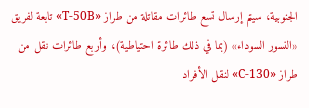الجنوبية، سيتم إرسال تسع طائرات مقاتلة من طراز «T-50B» تابعة لفريق «النسور السوداء» (بما في ذلك طائرة احتياطية)، وأربع طائرات نقل من طراز «C-130» لنقل الأفراد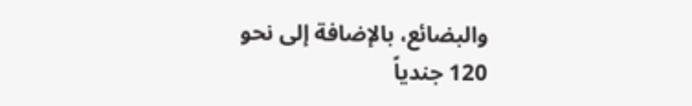والبضائع، بالإضافة إلى نحو 120 جندياً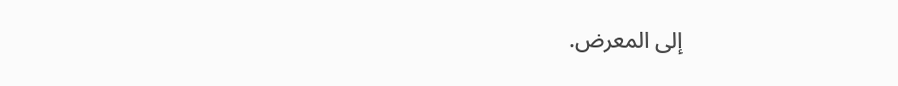إلى المعرض.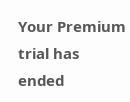Your Premium trial has ended